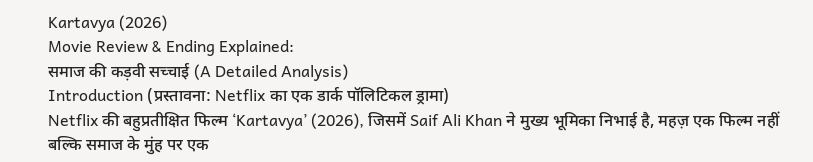Kartavya (2026)
Movie Review & Ending Explained:
समाज की कड़वी सच्चाई (A Detailed Analysis)
Introduction (प्रस्तावना: Netflix का एक डार्क पॉलिटिकल ड्रामा)
Netflix की बहुप्रतीक्षित फिल्म ‘Kartavya’ (2026), जिसमें Saif Ali Khan ने मुख्य भूमिका निभाई है, महज़ एक फिल्म नहीं बल्कि समाज के मुंह पर एक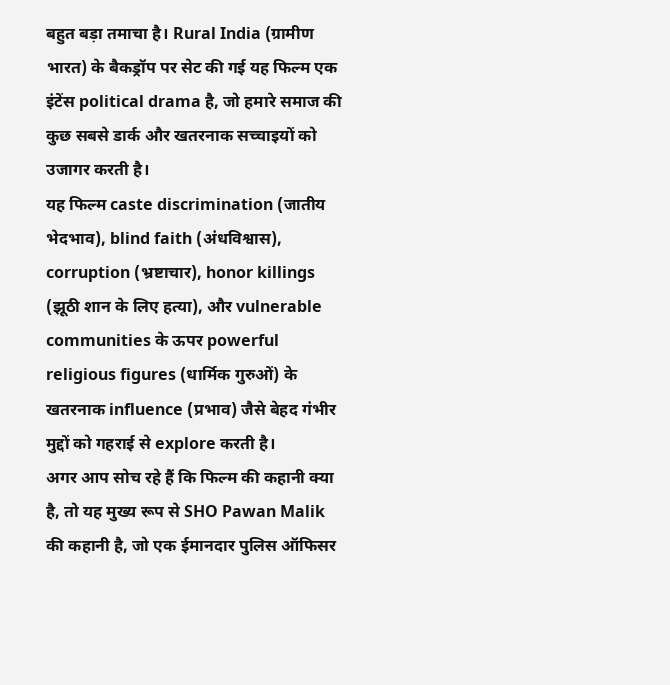बहुत बड़ा तमाचा है। Rural India (ग्रामीण भारत) के बैकड्रॉप पर सेट की गई यह फिल्म एक इंटेंस political drama है, जो हमारे समाज की कुछ सबसे डार्क और खतरनाक सच्चाइयों को उजागर करती है।
यह फिल्म caste discrimination (जातीय भेदभाव), blind faith (अंधविश्वास), corruption (भ्रष्टाचार), honor killings (झूठी शान के लिए हत्या), और vulnerable communities के ऊपर powerful religious figures (धार्मिक गुरुओं) के खतरनाक influence (प्रभाव) जैसे बेहद गंभीर मुद्दों को गहराई से explore करती है।
अगर आप सोच रहे हैं कि फिल्म की कहानी क्या है, तो यह मुख्य रूप से SHO Pawan Malik की कहानी है, जो एक ईमानदार पुलिस ऑफिसर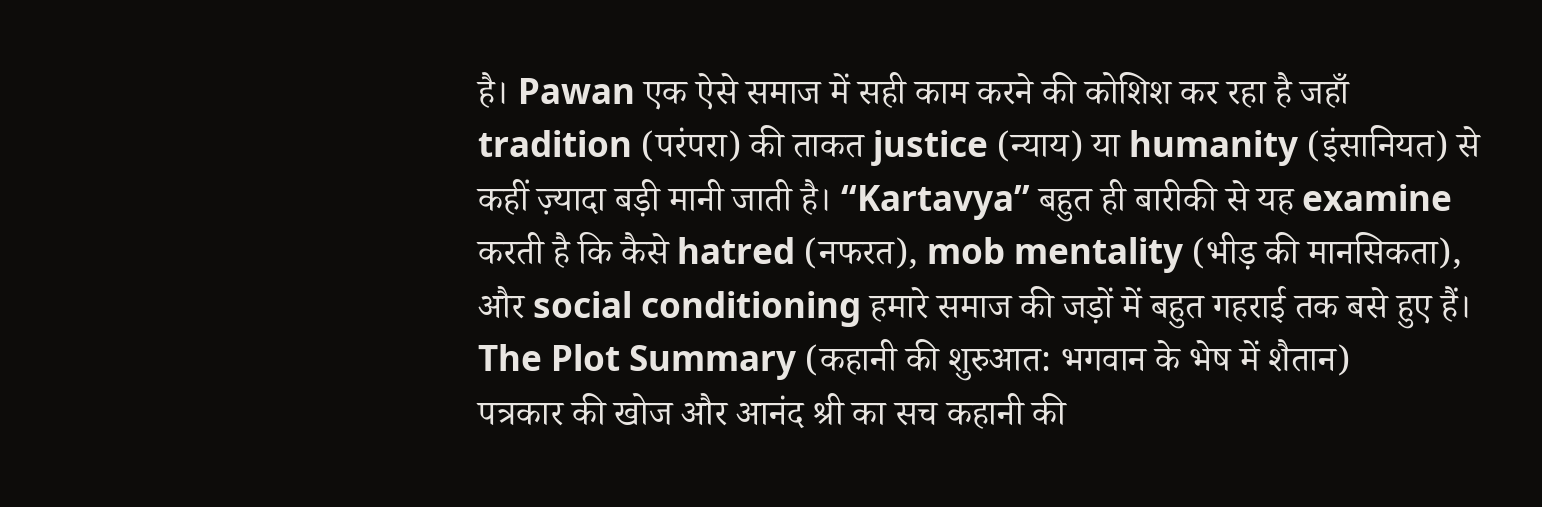है। Pawan एक ऐसे समाज में सही काम करने की कोशिश कर रहा है जहाँ tradition (परंपरा) की ताकत justice (न्याय) या humanity (इंसानियत) से कहीं ज़्यादा बड़ी मानी जाती है। “Kartavya” बहुत ही बारीकी से यह examine करती है कि कैसे hatred (नफरत), mob mentality (भीड़ की मानसिकता), और social conditioning हमारे समाज की जड़ों में बहुत गहराई तक बसे हुए हैं।
The Plot Summary (कहानी की शुरुआत: भगवान के भेष में शैतान)
पत्रकार की खोज और आनंद श्री का सच कहानी की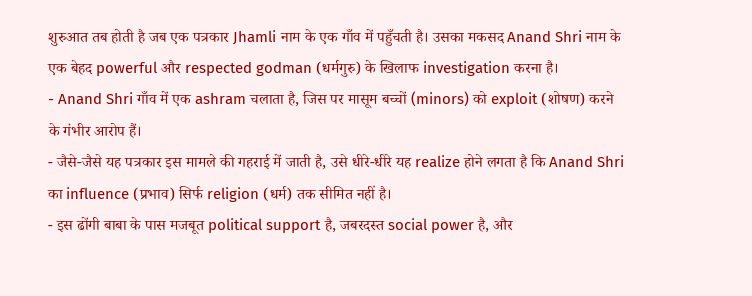शुरुआत तब होती है जब एक पत्रकार Jhamli नाम के एक गाँव में पहुँचती है। उसका मकसद Anand Shri नाम के एक बेहद powerful और respected godman (धर्मगुरु) के खिलाफ investigation करना है।
- Anand Shri गाँव में एक ashram चलाता है, जिस पर मासूम बच्चों (minors) को exploit (शोषण) करने के गंभीर आरोप हैं।
- जैसे-जैसे यह पत्रकार इस मामले की गहराई में जाती है, उसे धीरे-धीरे यह realize होने लगता है कि Anand Shri का influence (प्रभाव) सिर्फ religion (धर्म) तक सीमित नहीं है।
- इस ढोंगी बाबा के पास मजबूत political support है, जबरदस्त social power है, और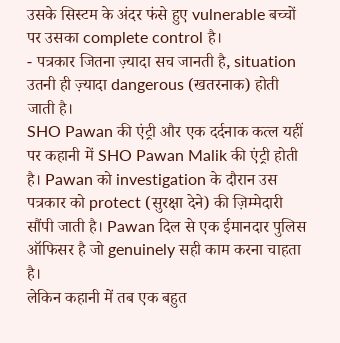उसके सिस्टम के अंदर फंसे हुए vulnerable बच्चों पर उसका complete control है।
- पत्रकार जितना ज़्यादा सच जानती है, situation उतनी ही ज़्यादा dangerous (खतरनाक) होती जाती है।
SHO Pawan की एंट्री और एक दर्दनाक कत्ल यहीं पर कहानी में SHO Pawan Malik की एंट्री होती है। Pawan को investigation के दौरान उस पत्रकार को protect (सुरक्षा देने) की ज़िम्मेदारी सौंपी जाती है। Pawan दिल से एक ईमानदार पुलिस ऑफिसर है जो genuinely सही काम करना चाहता है।
लेकिन कहानी में तब एक बहुत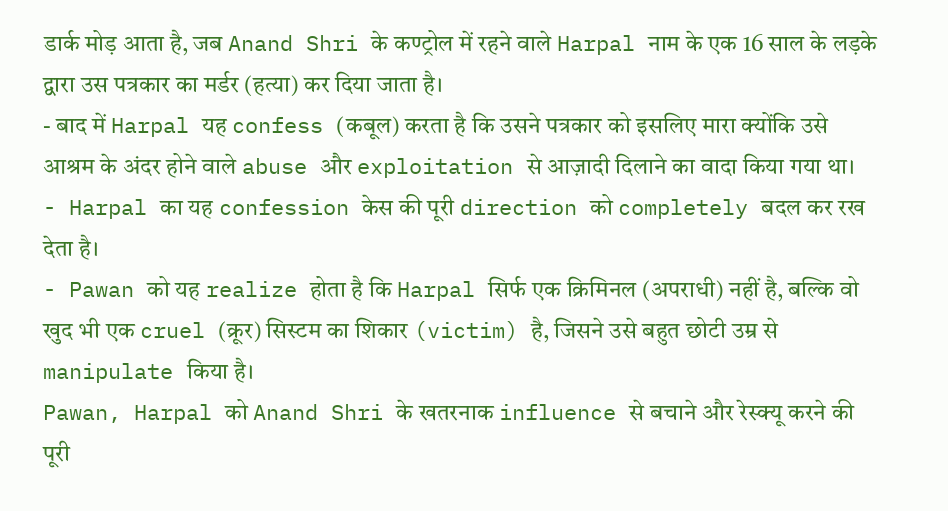डार्क मोड़ आता है, जब Anand Shri के कण्ट्रोल में रहने वाले Harpal नाम के एक 16 साल के लड़के द्वारा उस पत्रकार का मर्डर (हत्या) कर दिया जाता है।
- बाद में Harpal यह confess (कबूल) करता है कि उसने पत्रकार को इसलिए मारा क्योंकि उसे आश्रम के अंदर होने वाले abuse और exploitation से आज़ादी दिलाने का वादा किया गया था।
- Harpal का यह confession केस की पूरी direction को completely बदल कर रख देता है।
- Pawan को यह realize होता है कि Harpal सिर्फ एक क्रिमिनल (अपराधी) नहीं है, बल्कि वो खुद भी एक cruel (क्रूर) सिस्टम का शिकार (victim) है, जिसने उसे बहुत छोटी उम्र से manipulate किया है।
Pawan, Harpal को Anand Shri के खतरनाक influence से बचाने और रेस्क्यू करने की पूरी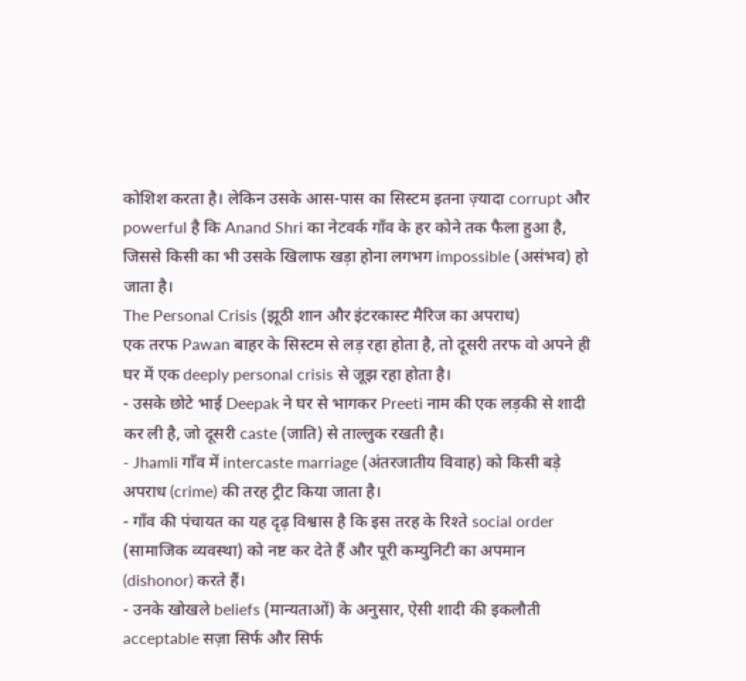कोशिश करता है। लेकिन उसके आस-पास का सिस्टम इतना ज़्यादा corrupt और powerful है कि Anand Shri का नेटवर्क गाँव के हर कोने तक फैला हुआ है, जिससे किसी का भी उसके खिलाफ खड़ा होना लगभग impossible (असंभव) हो जाता है।
The Personal Crisis (झूठी शान और इंटरकास्ट मैरिज का अपराध)
एक तरफ Pawan बाहर के सिस्टम से लड़ रहा होता है, तो दूसरी तरफ वो अपने ही घर में एक deeply personal crisis से जूझ रहा होता है।
- उसके छोटे भाई Deepak ने घर से भागकर Preeti नाम की एक लड़की से शादी कर ली है, जो दूसरी caste (जाति) से ताल्लुक रखती है।
- Jhamli गाँव में intercaste marriage (अंतरजातीय विवाह) को किसी बड़े अपराध (crime) की तरह ट्रीट किया जाता है।
- गाँव की पंचायत का यह दृढ़ विश्वास है कि इस तरह के रिश्ते social order (सामाजिक व्यवस्था) को नष्ट कर देते हैं और पूरी कम्युनिटी का अपमान (dishonor) करते हैं।
- उनके खोखले beliefs (मान्यताओं) के अनुसार, ऐसी शादी की इकलौती acceptable सज़ा सिर्फ और सिर्फ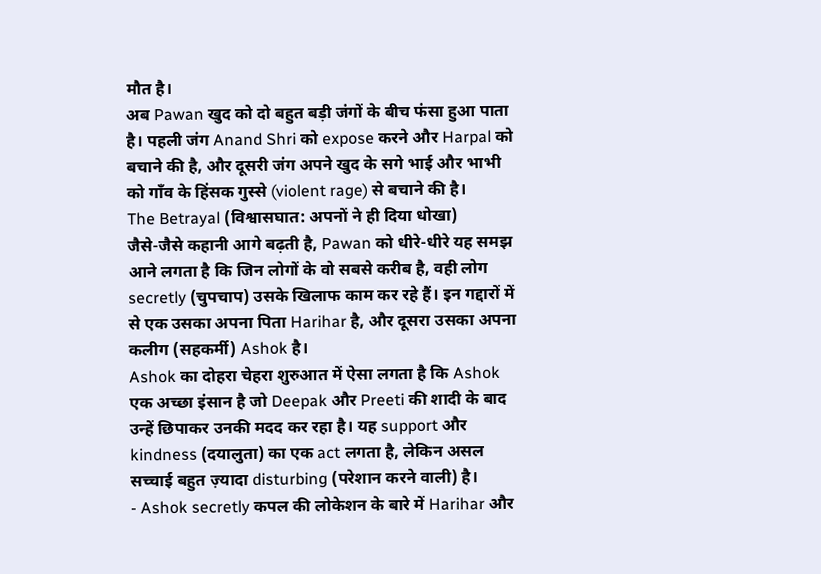मौत है।
अब Pawan खुद को दो बहुत बड़ी जंगों के बीच फंसा हुआ पाता है। पहली जंग Anand Shri को expose करने और Harpal को बचाने की है, और दूसरी जंग अपने खुद के सगे भाई और भाभी को गाँव के हिंसक गुस्से (violent rage) से बचाने की है।
The Betrayal (विश्वासघात: अपनों ने ही दिया धोखा)
जैसे-जैसे कहानी आगे बढ़ती है, Pawan को धीरे-धीरे यह समझ आने लगता है कि जिन लोगों के वो सबसे करीब है, वही लोग secretly (चुपचाप) उसके खिलाफ काम कर रहे हैं। इन गद्दारों में से एक उसका अपना पिता Harihar है, और दूसरा उसका अपना कलीग (सहकर्मी) Ashok है।
Ashok का दोहरा चेहरा शुरुआत में ऐसा लगता है कि Ashok एक अच्छा इंसान है जो Deepak और Preeti की शादी के बाद उन्हें छिपाकर उनकी मदद कर रहा है। यह support और kindness (दयालुता) का एक act लगता है, लेकिन असल सच्चाई बहुत ज़्यादा disturbing (परेशान करने वाली) है।
- Ashok secretly कपल की लोकेशन के बारे में Harihar और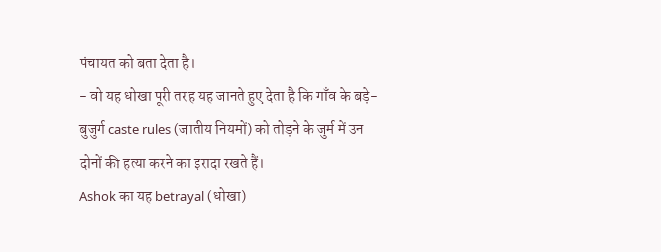पंचायत को बता देता है।
- वो यह धोखा पूरी तरह यह जानते हुए देता है कि गाँव के बड़े-बुजुर्ग caste rules (जातीय नियमों) को तोड़ने के जुर्म में उन दोनों की हत्या करने का इरादा रखते हैं।
Ashok का यह betrayal (धोखा)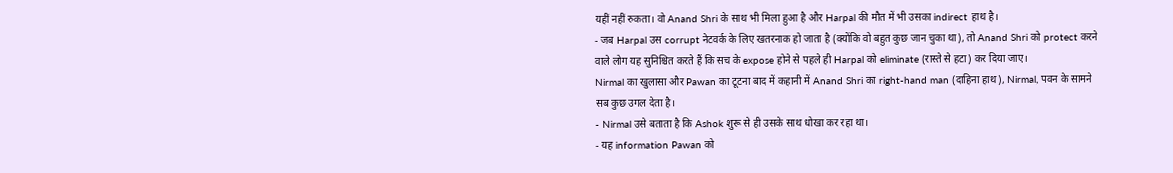यहीं नहीं रुकता। वो Anand Shri के साथ भी मिला हुआ है और Harpal की मौत में भी उसका indirect हाथ है।
- जब Harpal उस corrupt नेटवर्क के लिए खतरनाक हो जाता है (क्योंकि वो बहुत कुछ जान चुका था), तो Anand Shri को protect करने वाले लोग यह सुनिश्चित करते हैं कि सच के expose होने से पहले ही Harpal को eliminate (रास्ते से हटा) कर दिया जाए।
Nirmal का खुलासा और Pawan का टूटना बाद में कहानी में Anand Shri का right-hand man (दाहिना हाथ), Nirmal, पवन के सामने सब कुछ उगल देता है।
- Nirmal उसे बताता है कि Ashok शुरू से ही उसके साथ धोखा कर रहा था।
- यह information Pawan को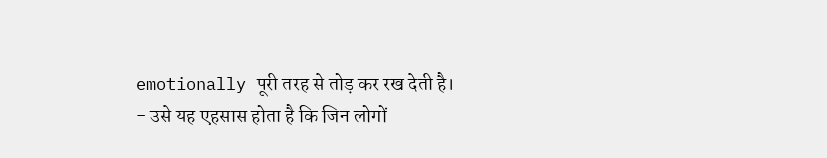emotionally पूरी तरह से तोड़ कर रख देती है।
- उसे यह एहसास होता है कि जिन लोगों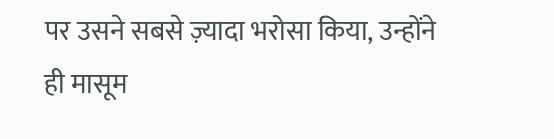पर उसने सबसे ज़्यादा भरोसा किया, उन्होंने ही मासूम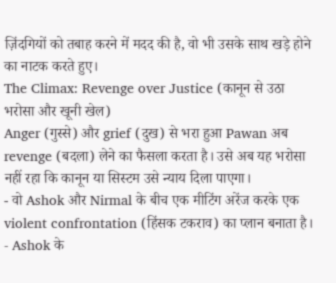ज़िंदगियों को तबाह करने में मदद की है, वो भी उसके साथ खड़े होने का नाटक करते हुए।
The Climax: Revenge over Justice (कानून से उठा भरोसा और खूनी खेल)
Anger (गुस्से) और grief (दुख) से भरा हुआ Pawan अब revenge (बदला) लेने का फैसला करता है। उसे अब यह भरोसा नहीं रहा कि कानून या सिस्टम उसे न्याय दिला पाएगा।
- वो Ashok और Nirmal के बीच एक मीटिंग अरेंज करके एक violent confrontation (हिंसक टकराव) का प्लान बनाता है।
- Ashok के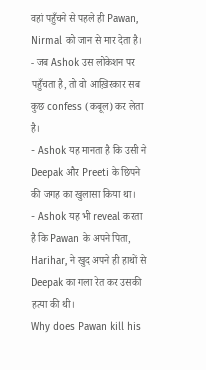वहां पहुँचने से पहले ही Pawan, Nirmal को जान से मार देता है।
- जब Ashok उस लोकेशन पर पहुँचता है, तो वो आख़िरकार सब कुछ confess (कबूल) कर लेता है।
- Ashok यह मानता है कि उसी ने Deepak और Preeti के छिपने की जगह का खुलासा किया था।
- Ashok यह भी reveal करता है कि Pawan के अपने पिता, Harihar, ने खुद अपने ही हाथों से Deepak का गला रेत कर उसकी हत्या की थी।
Why does Pawan kill his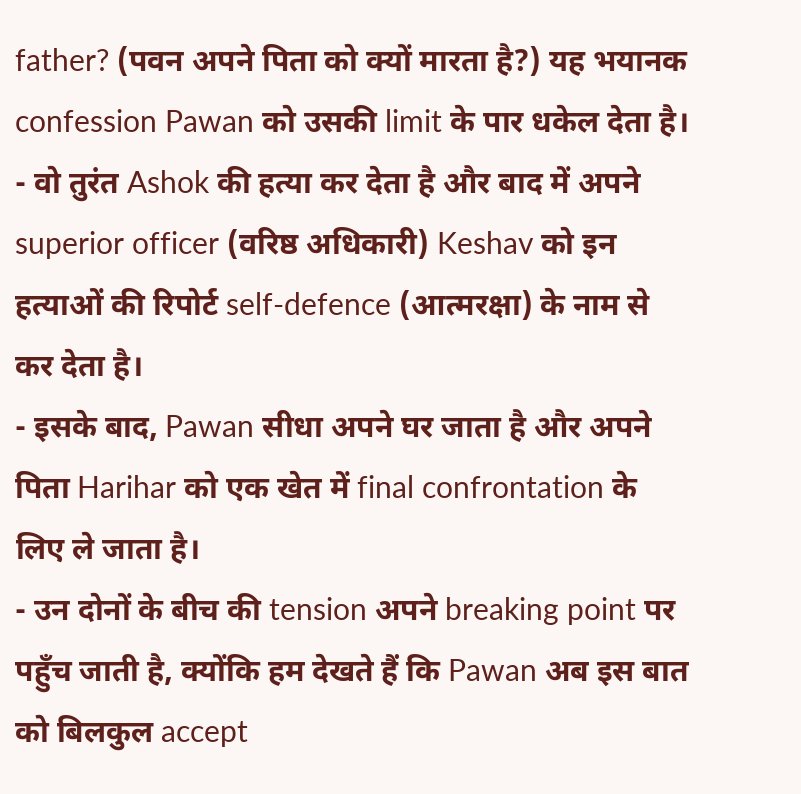father? (पवन अपने पिता को क्यों मारता है?) यह भयानक confession Pawan को उसकी limit के पार धकेल देता है।
- वो तुरंत Ashok की हत्या कर देता है और बाद में अपने superior officer (वरिष्ठ अधिकारी) Keshav को इन हत्याओं की रिपोर्ट self-defence (आत्मरक्षा) के नाम से कर देता है।
- इसके बाद, Pawan सीधा अपने घर जाता है और अपने पिता Harihar को एक खेत में final confrontation के लिए ले जाता है।
- उन दोनों के बीच की tension अपने breaking point पर पहुँच जाती है, क्योंकि हम देखते हैं कि Pawan अब इस बात को बिलकुल accept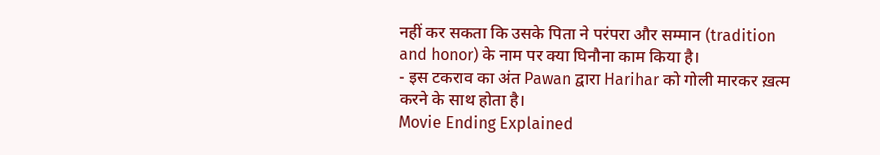नहीं कर सकता कि उसके पिता ने परंपरा और सम्मान (tradition and honor) के नाम पर क्या घिनौना काम किया है।
- इस टकराव का अंत Pawan द्वारा Harihar को गोली मारकर ख़त्म करने के साथ होता है।
Movie Ending Explained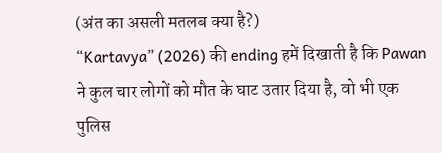(अंत का असली मतलब क्या है?)
“Kartavya” (2026) की ending हमें दिखाती है कि Pawan ने कुल चार लोगों को मौत के घाट उतार दिया है, वो भी एक पुलिस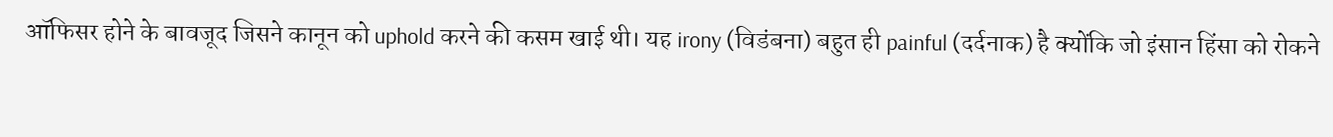ऑफिसर होने के बावजूद जिसने कानून को uphold करने की कसम खाई थी। यह irony (विडंबना) बहुत ही painful (दर्दनाक) है क्योंकि जो इंसान हिंसा को रोकने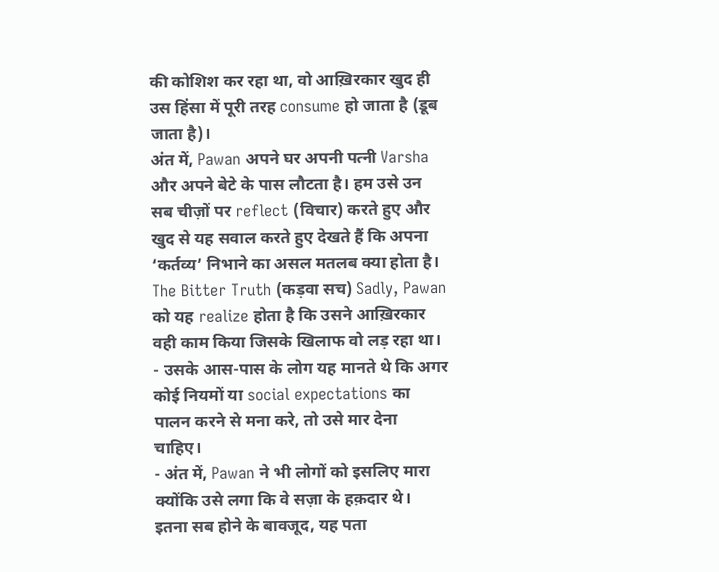की कोशिश कर रहा था, वो आख़िरकार खुद ही उस हिंसा में पूरी तरह consume हो जाता है (डूब जाता है)।
अंत में, Pawan अपने घर अपनी पत्नी Varsha और अपने बेटे के पास लौटता है। हम उसे उन सब चीज़ों पर reflect (विचार) करते हुए और खुद से यह सवाल करते हुए देखते हैं कि अपना ‘कर्तव्य’ निभाने का असल मतलब क्या होता है।
The Bitter Truth (कड़वा सच) Sadly, Pawan को यह realize होता है कि उसने आख़िरकार वही काम किया जिसके खिलाफ वो लड़ रहा था।
- उसके आस-पास के लोग यह मानते थे कि अगर कोई नियमों या social expectations का पालन करने से मना करे, तो उसे मार देना चाहिए।
- अंत में, Pawan ने भी लोगों को इसलिए मारा क्योंकि उसे लगा कि वे सज़ा के हक़दार थे।
इतना सब होने के बावजूद, यह पता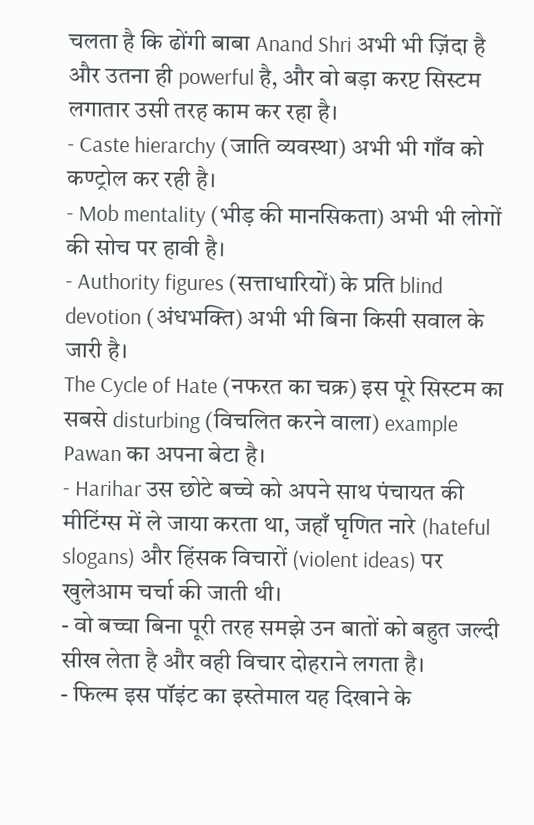चलता है कि ढोंगी बाबा Anand Shri अभी भी ज़िंदा है और उतना ही powerful है, और वो बड़ा करप्ट सिस्टम लगातार उसी तरह काम कर रहा है।
- Caste hierarchy (जाति व्यवस्था) अभी भी गाँव को कण्ट्रोल कर रही है।
- Mob mentality (भीड़ की मानसिकता) अभी भी लोगों की सोच पर हावी है।
- Authority figures (सत्ताधारियों) के प्रति blind devotion (अंधभक्ति) अभी भी बिना किसी सवाल के जारी है।
The Cycle of Hate (नफरत का चक्र) इस पूरे सिस्टम का सबसे disturbing (विचलित करने वाला) example Pawan का अपना बेटा है।
- Harihar उस छोटे बच्चे को अपने साथ पंचायत की मीटिंग्स में ले जाया करता था, जहाँ घृणित नारे (hateful slogans) और हिंसक विचारों (violent ideas) पर खुलेआम चर्चा की जाती थी।
- वो बच्चा बिना पूरी तरह समझे उन बातों को बहुत जल्दी सीख लेता है और वही विचार दोहराने लगता है।
- फिल्म इस पॉइंट का इस्तेमाल यह दिखाने के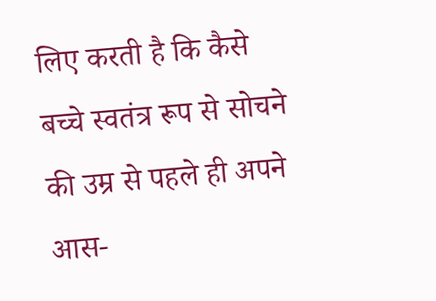लिए करती है कि कैसे बच्चे स्वतंत्र रूप से सोचने की उम्र से पहले ही अपने आस-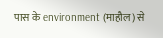पास के environment (माहौल) से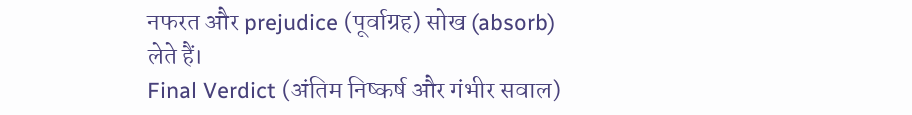नफरत और prejudice (पूर्वाग्रह) सोख (absorb) लेते हैं।
Final Verdict (अंतिम निष्कर्ष और गंभीर सवाल)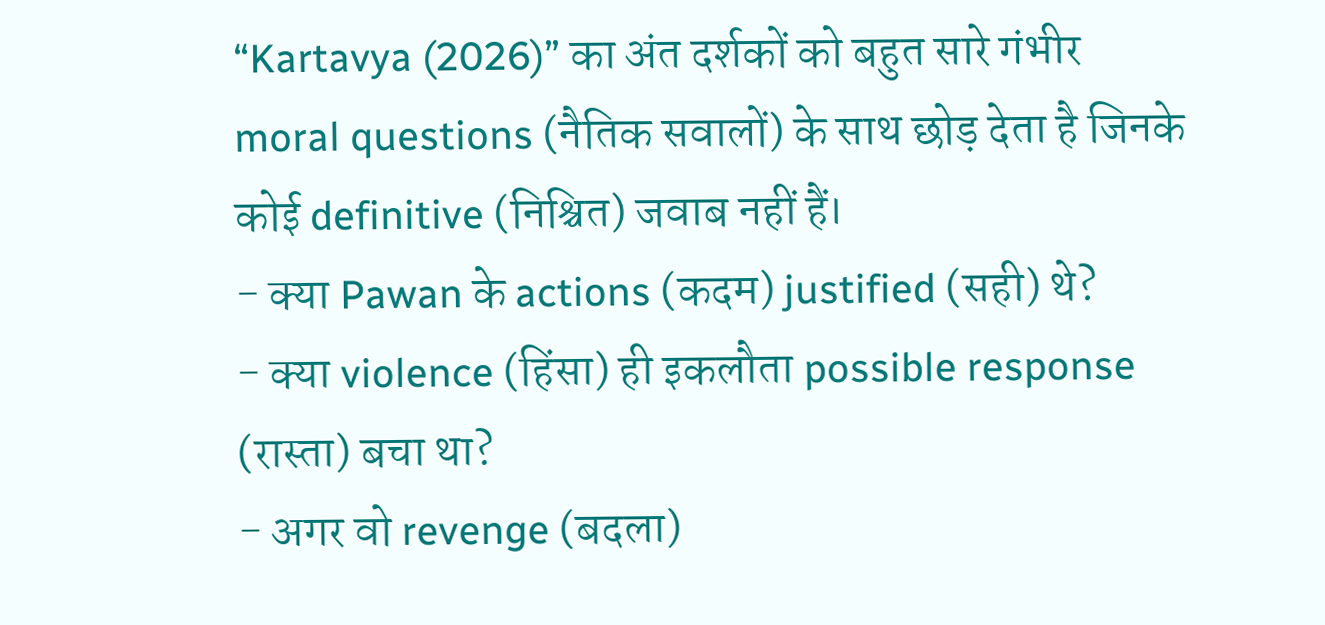“Kartavya (2026)” का अंत दर्शकों को बहुत सारे गंभीर moral questions (नैतिक सवालों) के साथ छोड़ देता है जिनके कोई definitive (निश्चित) जवाब नहीं हैं।
- क्या Pawan के actions (कदम) justified (सही) थे?
- क्या violence (हिंसा) ही इकलौता possible response (रास्ता) बचा था?
- अगर वो revenge (बदला)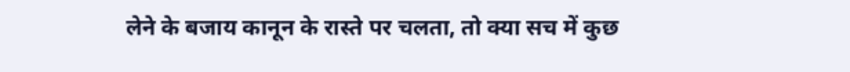लेने के बजाय कानून के रास्ते पर चलता, तो क्या सच में कुछ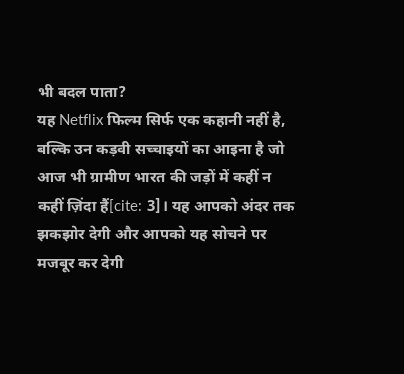भी बदल पाता?
यह Netflix फिल्म सिर्फ एक कहानी नहीं है, बल्कि उन कड़वी सच्चाइयों का आइना है जो आज भी ग्रामीण भारत की जड़ों में कहीं न कहीं ज़िंदा हैं[cite: 3]। यह आपको अंदर तक झकझोर देगी और आपको यह सोचने पर मजबूर कर देगी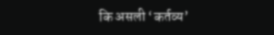कि असली ‘कर्तव्य’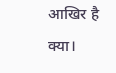आखिर है क्या।